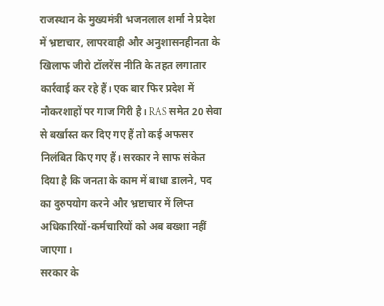राजस्थान के मुख्यमंत्री भजनलाल शर्मा ने प्रदेश में भ्रष्टाचार, लापरवाही और अनुशासनहीनता के खिलाफ जीरो टॉलरेंस नीति के तहत लगातार कार्रवाई कर रहे हैं। एक बार फिर प्रदेश में नौकरशाहों पर गाज गिरी है। RAS समेत 20 सेवा से बर्खास्त कर दिए गए हैं तो कई अफसर निलंबित किए गए हैं। सरकार ने साफ संकेत दिया है कि जनता के काम में बाधा डालने, पद का दुरुपयोग करने और भ्रष्टाचार में लिप्त अधिकारियों-कर्मचारियों को अब बख्शा नहीं जाएगा।
सरकार के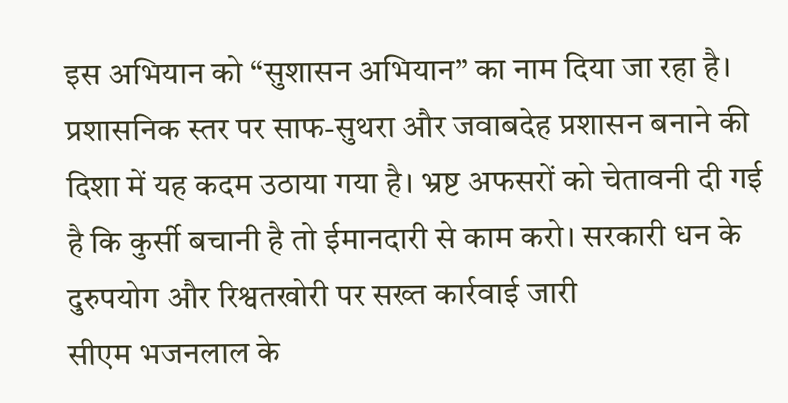इस अभियान को “सुशासन अभियान” का नाम दिया जा रहा है। प्रशासनिक स्तर पर साफ-सुथरा और जवाबदेह प्रशासन बनाने की दिशा में यह कदम उठाया गया है। भ्रष्ट अफसरों को चेतावनी दी गई है कि कुर्सी बचानी है तो ईमानदारी से काम करो। सरकारी धन के दुरुपयोग और रिश्वतखोरी पर सख्त कार्रवाई जारी
सीएम भजनलाल के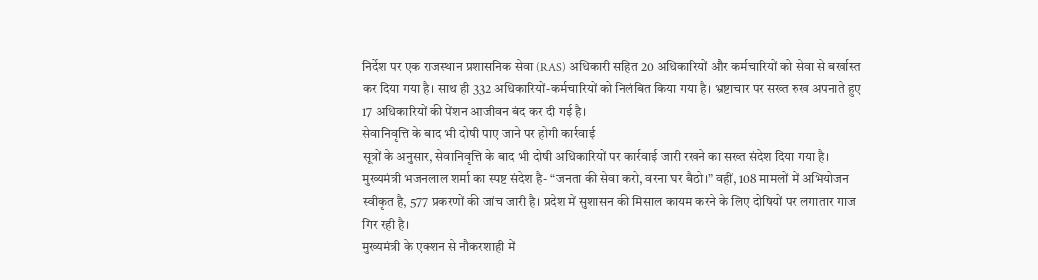निर्देश पर एक राजस्थान प्रशासनिक सेवा (RAS) अधिकारी सहित 20 अधिकारियों और कर्मचारियों को सेवा से बर्खास्त कर दिया गया है। साथ ही 332 अधिकारियों-कर्मचारियों को निलंबित किया गया है। भ्रष्टाचार पर सख्त रुख अपनाते हुए 17 अधिकारियों की पेंशन आजीवन बंद कर दी गई है।
सेवानिवृत्ति के बाद भी दोषी पाए जाने पर होगी कार्रवाई
सूत्रों के अनुसार, सेवानिवृत्ति के बाद भी दोषी अधिकारियों पर कार्रवाई जारी रखने का सख्त संदेश दिया गया है। मुख्यमंत्री भजनलाल शर्मा का स्पष्ट संदेश है- “जनता की सेवा करो, वरना घर बैठो।” वहीं, 108 मामलों में अभियोजन स्वीकृत है, 577 प्रकरणों की जांच जारी है। प्रदेश में सुशासन की मिसाल कायम करने के लिए दोषियों पर लगातार गाज गिर रही है।
मुख्यमंत्री के एक्शन से नौकरशाही में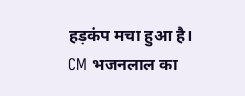हड़कंप मचा हुआ है। CM भजनलाल का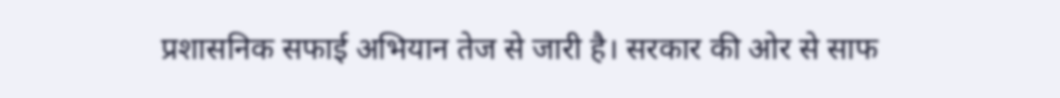प्रशासनिक सफाई अभियान तेज से जारी है। सरकार की ओर से साफ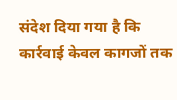संदेश दिया गया है कि कार्रवाई केवल कागजों तक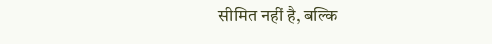सीमित नहीं है, बल्कि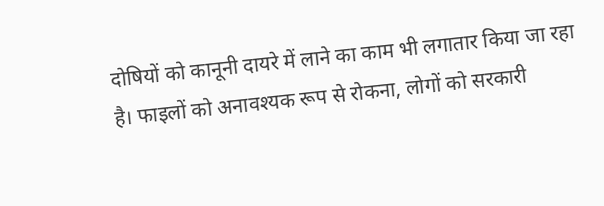दोषियों को कानूनी दायरे में लाने का काम भी लगातार किया जा रहा है। फाइलों को अनावश्यक रूप से रोकना, लोगों को सरकारी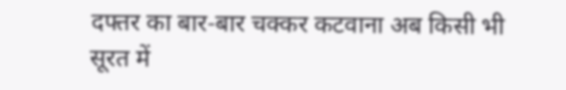दफ्तर का बार-बार चक्कर कटवाना अब किसी भी सूरत में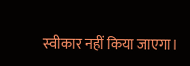स्वीकार नहीं किया जाएगा।